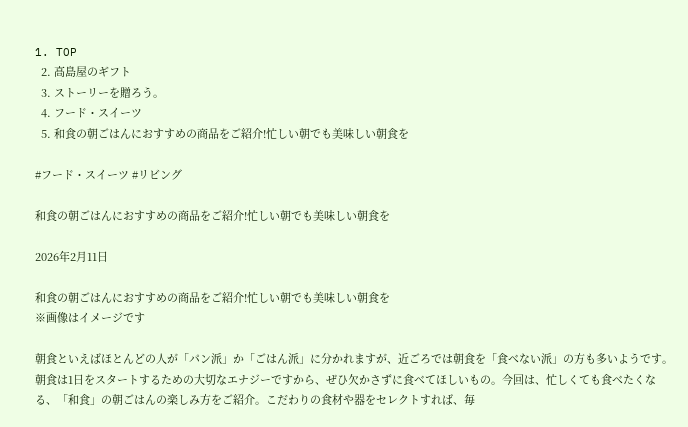1. TOP
  2. 高島屋のギフト
  3. ストーリーを贈ろう。
  4. フード・スイーツ
  5. 和食の朝ごはんにおすすめの商品をご紹介!忙しい朝でも美味しい朝食を

#フード・スイーツ #リビング

和食の朝ごはんにおすすめの商品をご紹介!忙しい朝でも美味しい朝食を

2026年2月11日

和食の朝ごはんにおすすめの商品をご紹介!忙しい朝でも美味しい朝食を
※画像はイメージです

朝食といえばほとんどの人が「パン派」か「ごはん派」に分かれますが、近ごろでは朝食を「食べない派」の方も多いようです。朝食は1日をスタートするための大切なエナジーですから、ぜひ欠かさずに食べてほしいもの。今回は、忙しくても食べたくなる、「和食」の朝ごはんの楽しみ方をご紹介。こだわりの食材や器をセレクトすれば、毎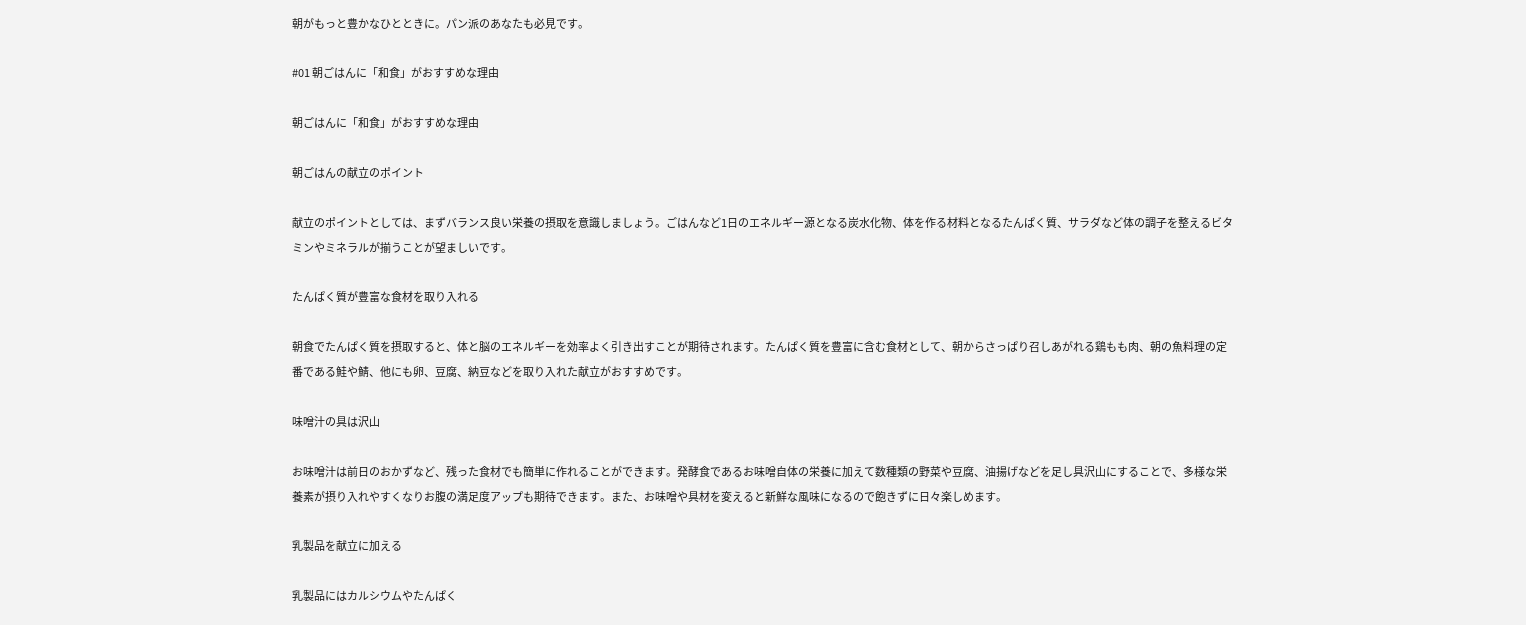朝がもっと豊かなひとときに。パン派のあなたも必見です。

#01 朝ごはんに「和食」がおすすめな理由

朝ごはんに「和食」がおすすめな理由

朝ごはんの献立のポイント

献立のポイントとしては、まずバランス良い栄養の摂取を意識しましょう。ごはんなど1日のエネルギー源となる炭水化物、体を作る材料となるたんぱく質、サラダなど体の調子を整えるビタミンやミネラルが揃うことが望ましいです。

たんぱく質が豊富な食材を取り入れる

朝食でたんぱく質を摂取すると、体と脳のエネルギーを効率よく引き出すことが期待されます。たんぱく質を豊富に含む食材として、朝からさっぱり召しあがれる鶏もも肉、朝の魚料理の定番である鮭や鯖、他にも卵、豆腐、納豆などを取り入れた献立がおすすめです。

味噌汁の具は沢山

お味噌汁は前日のおかずなど、残った食材でも簡単に作れることができます。発酵食であるお味噌自体の栄養に加えて数種類の野菜や豆腐、油揚げなどを足し具沢山にすることで、多様な栄養素が摂り入れやすくなりお腹の満足度アップも期待できます。また、お味噌や具材を変えると新鮮な風味になるので飽きずに日々楽しめます。

乳製品を献立に加える

乳製品にはカルシウムやたんぱく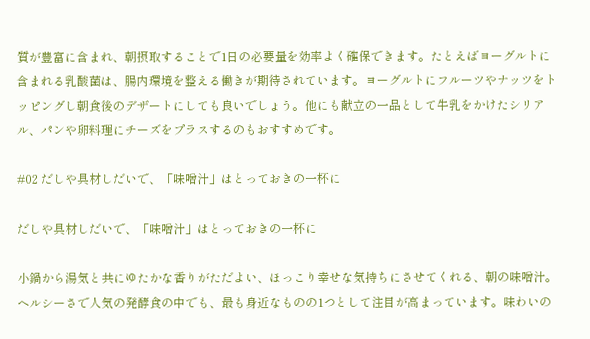質が豊富に含まれ、朝摂取することで1日の必要量を効率よく確保できます。たとえばヨーグルトに含まれる乳酸菌は、腸内環境を整える働きが期待されています。ヨーグルトにフルーツやナッツをトッピングし朝食後のデザートにしても良いでしょう。他にも献立の一品として牛乳をかけたシリアル、パンや卵料理にチーズをプラスするのもおすすめです。

#02 だしや具材しだいで、「味噌汁」はとっておきの一杯に

だしや具材しだいで、「味噌汁」はとっておきの一杯に

小鍋から湯気と共にゆたかな香りがただよい、ほっこり幸せな気持ちにさせてくれる、朝の味噌汁。ヘルシーさで人気の発酵食の中でも、最も身近なものの1つとして注目が高まっています。味わいの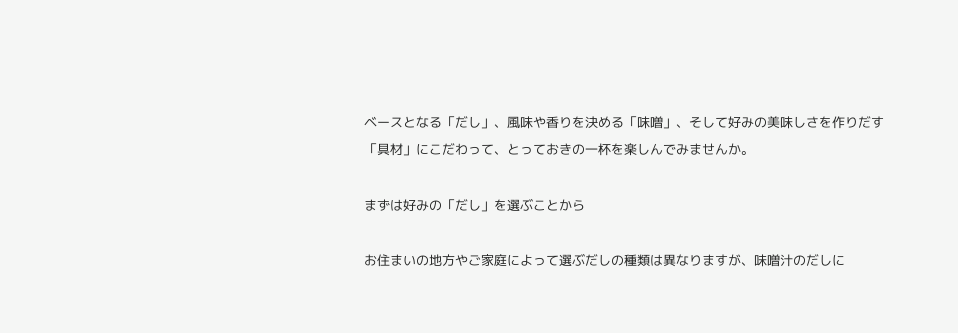ベースとなる「だし」、風味や香りを決める「味噌」、そして好みの美味しさを作りだす「具材」にこだわって、とっておきの一杯を楽しんでみませんか。

まずは好みの「だし」を選ぶことから

お住まいの地方やご家庭によって選ぶだしの種類は異なりますが、味噌汁のだしに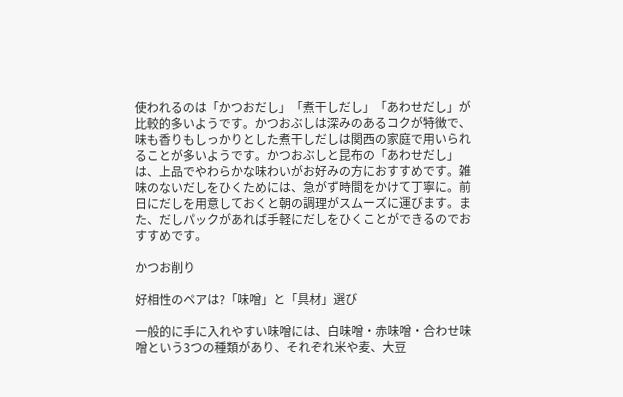使われるのは「かつおだし」「煮干しだし」「あわせだし」が比較的多いようです。かつおぶしは深みのあるコクが特徴で、味も香りもしっかりとした煮干しだしは関西の家庭で用いられることが多いようです。かつおぶしと昆布の「あわせだし」は、上品でやわらかな味わいがお好みの方におすすめです。雑味のないだしをひくためには、急がず時間をかけて丁寧に。前日にだしを用意しておくと朝の調理がスムーズに運びます。また、だしパックがあれば手軽にだしをひくことができるのでおすすめです。

かつお削り

好相性のペアは?「味噌」と「具材」選び

一般的に手に入れやすい味噌には、白味噌・赤味噌・合わせ味噌という3つの種類があり、それぞれ米や麦、大豆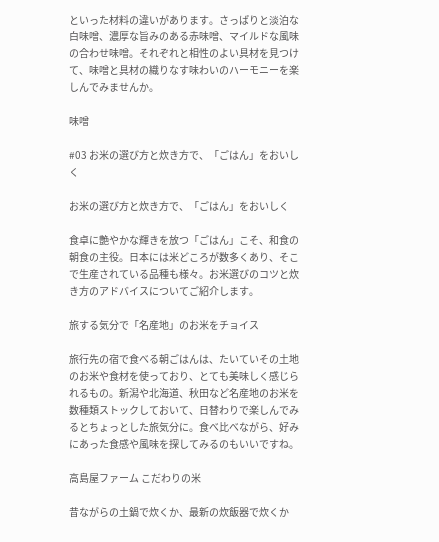といった材料の違いがあります。さっぱりと淡泊な白味噌、濃厚な旨みのある赤味噌、マイルドな風味の合わせ味噌。それぞれと相性のよい具材を見つけて、味噌と具材の織りなす味わいのハーモニーを楽しんでみませんか。

味噌

#03 お米の選び方と炊き方で、「ごはん」をおいしく

お米の選び方と炊き方で、「ごはん」をおいしく

食卓に艶やかな輝きを放つ「ごはん」こそ、和食の朝食の主役。日本には米どころが数多くあり、そこで生産されている品種も様々。お米選びのコツと炊き方のアドバイスについてご紹介します。

旅する気分で「名産地」のお米をチョイス

旅行先の宿で食べる朝ごはんは、たいていその土地のお米や食材を使っており、とても美味しく感じられるもの。新潟や北海道、秋田など名産地のお米を数種類ストックしておいて、日替わりで楽しんでみるとちょっとした旅気分に。食べ比べながら、好みにあった食感や風味を探してみるのもいいですね。

高島屋ファーム こだわりの米

昔ながらの土鍋で炊くか、最新の炊飯器で炊くか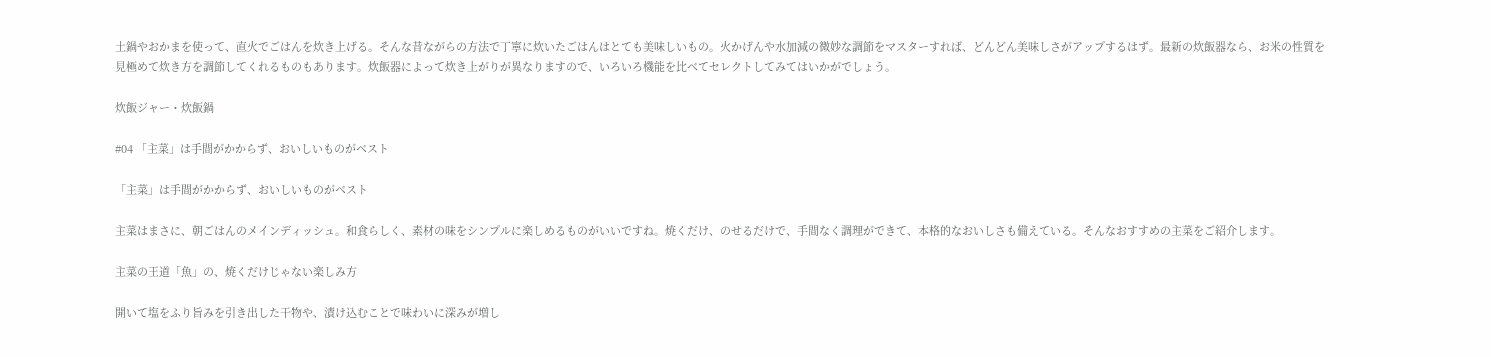土鍋やおかまを使って、直火でごはんを炊き上げる。そんな昔ながらの方法で丁寧に炊いたごはんはとても美味しいもの。火かげんや水加減の微妙な調節をマスターすれば、どんどん美味しさがアップするはず。最新の炊飯器なら、お米の性質を見極めて炊き方を調節してくれるものもあります。炊飯器によって炊き上がりが異なりますので、いろいろ機能を比べてセレクトしてみてはいかがでしょう。

炊飯ジャー・炊飯鍋

#04 「主菜」は手間がかからず、おいしいものがベスト

「主菜」は手間がかからず、おいしいものがベスト

主菜はまさに、朝ごはんのメインディッシュ。和食らしく、素材の味をシンプルに楽しめるものがいいですね。焼くだけ、のせるだけで、手間なく調理ができて、本格的なおいしさも備えている。そんなおすすめの主菜をご紹介します。

主菜の王道「魚」の、焼くだけじゃない楽しみ方

開いて塩をふり旨みを引き出した干物や、漬け込むことで味わいに深みが増し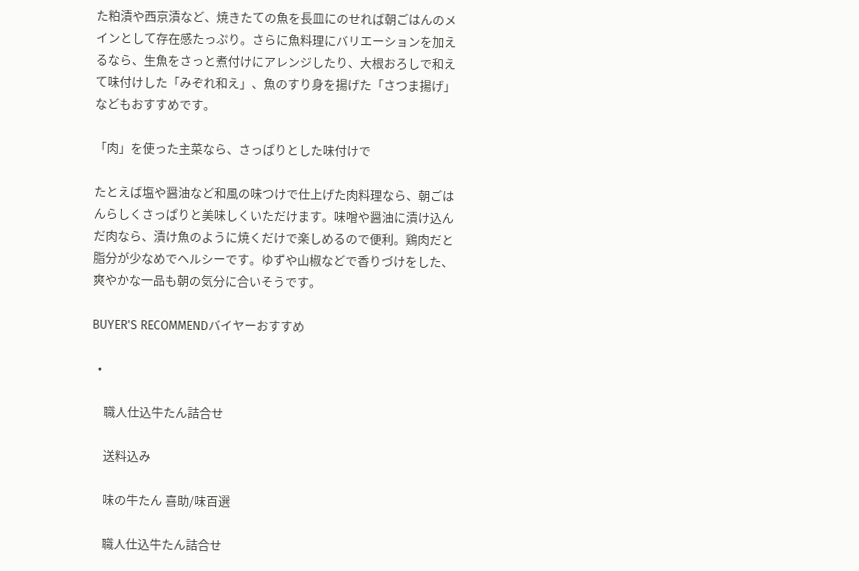た粕漬や西京漬など、焼きたての魚を長皿にのせれば朝ごはんのメインとして存在感たっぷり。さらに魚料理にバリエーションを加えるなら、生魚をさっと煮付けにアレンジしたり、大根おろしで和えて味付けした「みぞれ和え」、魚のすり身を揚げた「さつま揚げ」などもおすすめです。

「肉」を使った主菜なら、さっぱりとした味付けで

たとえば塩や醤油など和風の味つけで仕上げた肉料理なら、朝ごはんらしくさっぱりと美味しくいただけます。味噌や醤油に漬け込んだ肉なら、漬け魚のように焼くだけで楽しめるので便利。鶏肉だと脂分が少なめでヘルシーです。ゆずや山椒などで香りづけをした、爽やかな一品も朝の気分に合いそうです。

BUYER'S RECOMMENDバイヤーおすすめ

  •

    職人仕込牛たん詰合せ

    送料込み

    味の牛たん 喜助/味百選

    職人仕込牛たん詰合せ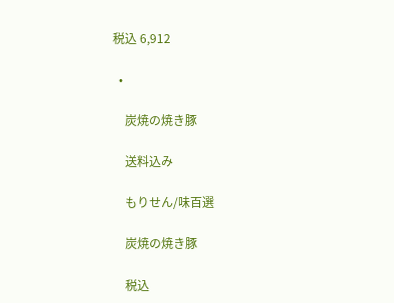税込 6,912

  •

    炭焼の焼き豚

    送料込み

    もりせん/味百選

    炭焼の焼き豚

    税込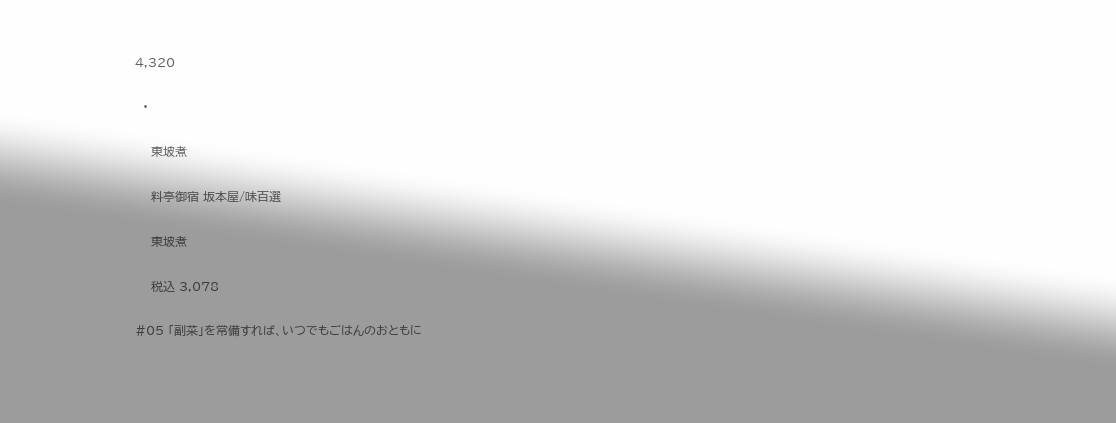4,320

  •

    東坡煮

    料亭御宿 坂本屋/味百選

    東坡煮

    税込 3,078

#05 「副菜」を常備すれば、いつでもごはんのおともに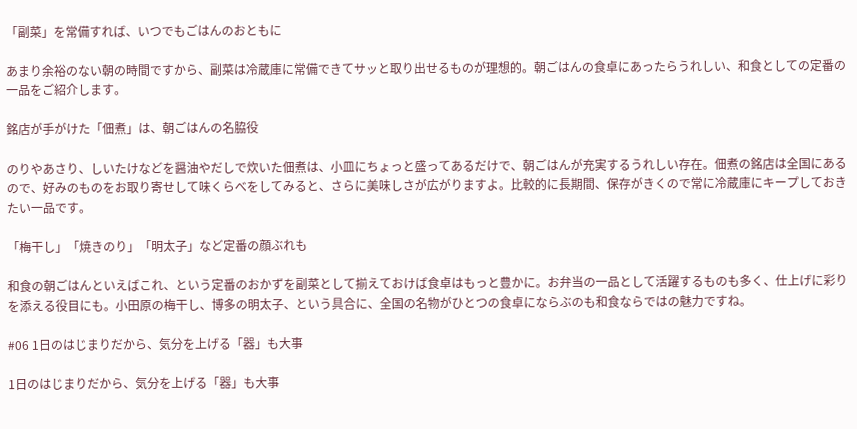「副菜」を常備すれば、いつでもごはんのおともに

あまり余裕のない朝の時間ですから、副菜は冷蔵庫に常備できてサッと取り出せるものが理想的。朝ごはんの食卓にあったらうれしい、和食としての定番の一品をご紹介します。

銘店が手がけた「佃煮」は、朝ごはんの名脇役

のりやあさり、しいたけなどを醤油やだしで炊いた佃煮は、小皿にちょっと盛ってあるだけで、朝ごはんが充実するうれしい存在。佃煮の銘店は全国にあるので、好みのものをお取り寄せして味くらべをしてみると、さらに美味しさが広がりますよ。比較的に長期間、保存がきくので常に冷蔵庫にキープしておきたい一品です。

「梅干し」「焼きのり」「明太子」など定番の顔ぶれも

和食の朝ごはんといえばこれ、という定番のおかずを副菜として揃えておけば食卓はもっと豊かに。お弁当の一品として活躍するものも多く、仕上げに彩りを添える役目にも。小田原の梅干し、博多の明太子、という具合に、全国の名物がひとつの食卓にならぶのも和食ならではの魅力ですね。

#06 1日のはじまりだから、気分を上げる「器」も大事

1日のはじまりだから、気分を上げる「器」も大事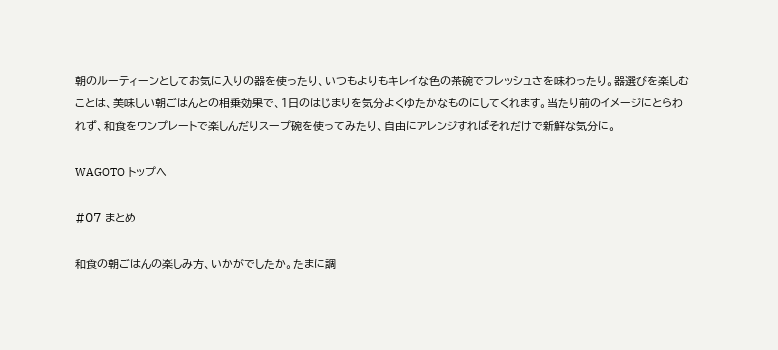朝のルーティーンとしてお気に入りの器を使ったり、いつもよりもキレイな色の茶碗でフレッシュさを味わったり。器選びを楽しむことは、美味しい朝ごはんとの相乗効果で、1日のはじまりを気分よくゆたかなものにしてくれます。当たり前のイメージにとらわれず、和食をワンプレートで楽しんだりスープ碗を使ってみたり、自由にアレンジすればそれだけで新鮮な気分に。

WAGOTO トップへ

#07 まとめ

和食の朝ごはんの楽しみ方、いかがでしたか。たまに調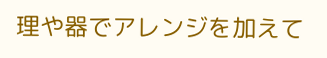理や器でアレンジを加えて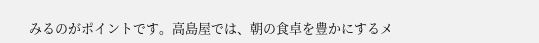みるのがポイントです。高島屋では、朝の食卓を豊かにするメ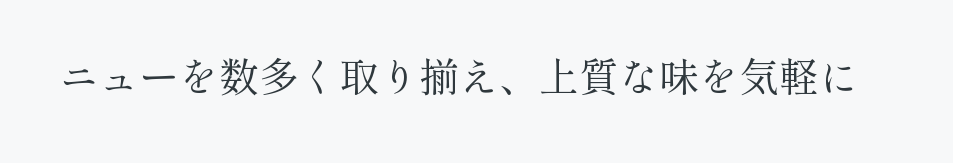ニューを数多く取り揃え、上質な味を気軽に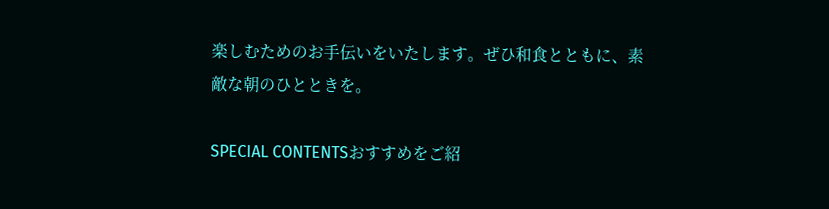楽しむためのお手伝いをいたします。ぜひ和食とともに、素敵な朝のひとときを。

SPECIAL CONTENTSおすすめをご紹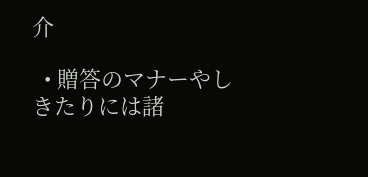介

  • 贈答のマナーやしきたりには諸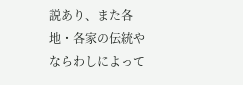説あり、また各地・各家の伝統やならわしによって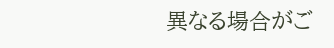異なる場合がご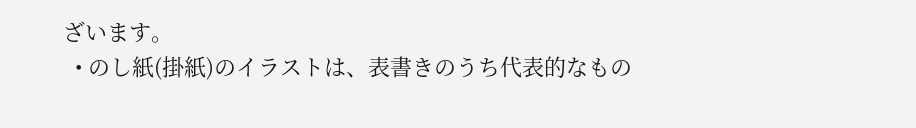ざいます。
  • のし紙(掛紙)のイラストは、表書きのうち代表的なもの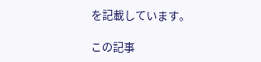を記載しています。

この記事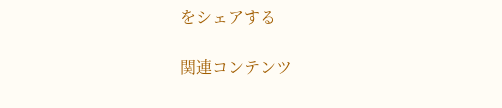をシェアする

関連コンテンツ